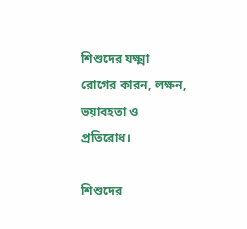শিশুদের যক্ষ্মা রোগের কারন, লক্ষন, ভয়াবহতা ও প্রতিরোধ।

শিশুদের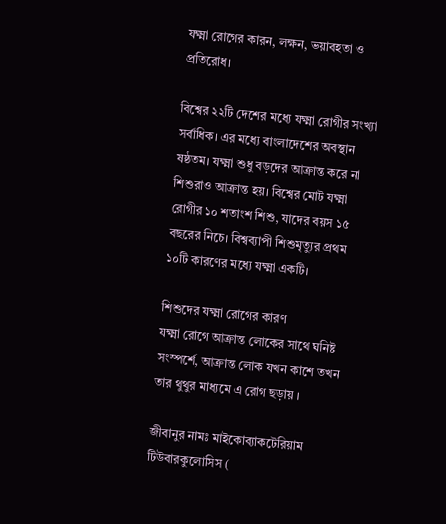যক্ষ্মা রোগের কারন, লক্ষন, ভয়াবহতা ও প্রতিরোধ।

বিশ্বের ২২টি দেশের মধ্যে যক্ষ্মা রোগীর সংখ্যা সর্বাধিক। এর মধ্যে বাংলাদেশের অবস্থান ষষ্ঠতম। যক্ষ্মা শুধু বড়দের আক্রান্ত করে না শিশুরাও আক্রান্ত হয়। বিশ্বের মোট যক্ষ্মা রোগীর ১০ শতাংশ শিশু, যাদের বয়স ১৫ বছরের নিচে। বিশ্বব্যাপী শিশুমৃত্যুর প্রথম ১০টি কারণের মধ্যে যক্ষ্মা একটি।

শিশুদের যক্ষ্মা রোগের কারণ
যক্ষ্মা রোগে আক্রান্ত লোকের সাথে ঘনিষ্ট সংস্পর্শে, আক্রান্ত লোক যখন কাশে তখন তার থুথুর মাধ্যমে এ রোগ ছড়ায় ।

জীবানুর নামঃ মাইকোব্যাকটেরিয়াম টিউবারকুলোসিস (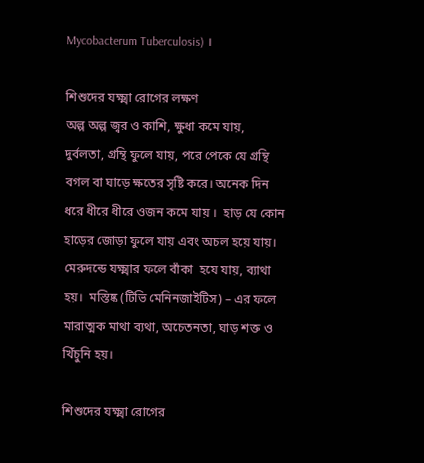Mycobacterum Tuberculosis) ।

শিশুদের যক্ষ্মা রোগের লক্ষণ
অল্প অল্প জ্বর ও কাশি, ক্ষুধা কমে যায়, দুর্বলতা, গ্রন্থি ফুলে যায়, পরে পেকে যে গ্রন্থি বগল বা ঘাড়ে ক্ষতের সৃষ্টি করে। অনেক দিন ধরে ধীরে ধীরে ওজন কমে যায় ।  হাড় যে কোন হাড়ের জোড়া ফুলে যায় এবং অচল হয়ে যায়। মেরুদন্ডে যক্ষ্মার ফলে বাঁকা  হযে যায়, ব্যাথা হয়।  মস্তিষ্ক (টিভি মেনিনজাইটিস) – এর ফলে মারাত্মক মাথা ব্যথা, অচেতনতা, ঘাড় শক্ত ও খিঁচুনি হয়।

শিশুদের যক্ষ্মা রোগের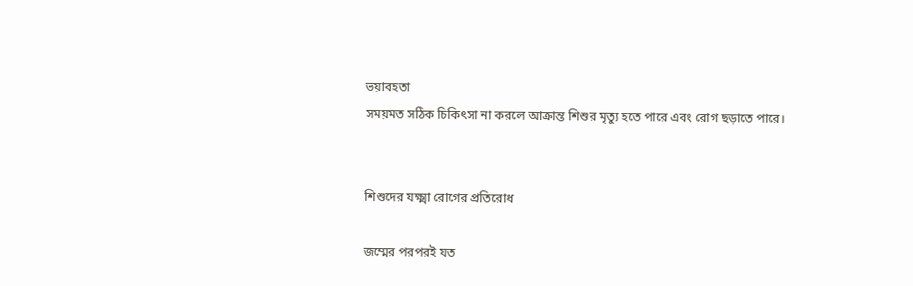ভয়াবহতা
সময়মত সঠিক চিকিৎসা না করলে আক্রান্ত শিশুর মৃত্যু হতে পারে এবং রোগ ছড়াতে পারে।


শিশুদের যক্ষ্মা রোগের প্রতিরোধ

জম্মের পরপরই যত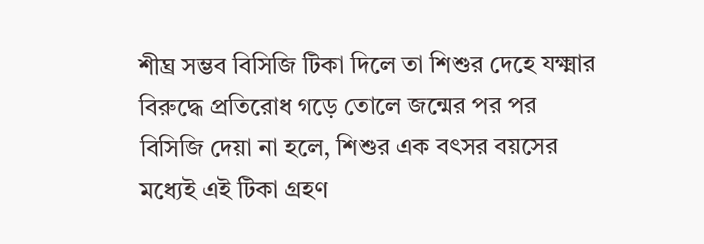শীঘ্র সম্ভব বিসিজি টিকা দিলে তা শিশুর দেহে যক্ষ্মার বিরুদ্ধে প্রতিরোধ গড়ে তোলে জন্মের পর পর বিসিজি দেয়া না হলে, শিশুর এক বৎসর বয়সের মধ্যেই এই টিকা গ্রহণ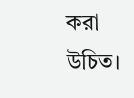করা উচিত।